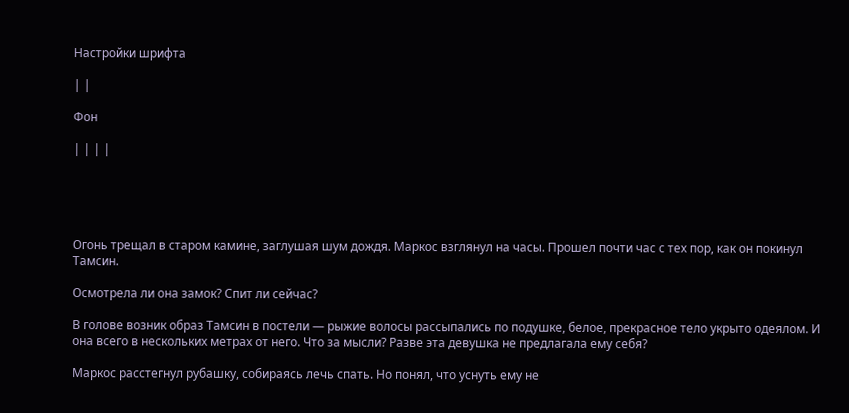Настройки шрифта

| |

Фон

| | | |





Огонь трещал в старом камине, заглушая шум дождя. Маркос взглянул на часы. Прошел почти час с тех пор, как он покинул Тамсин.

Осмотрела ли она замок? Спит ли сейчас?

В голове возник образ Тамсин в постели — рыжие волосы рассыпались по подушке, белое, прекрасное тело укрыто одеялом. И она всего в нескольких метрах от него. Что за мысли? Разве эта девушка не предлагала ему себя?

Маркос расстегнул рубашку, собираясь лечь спать. Но понял, что уснуть ему не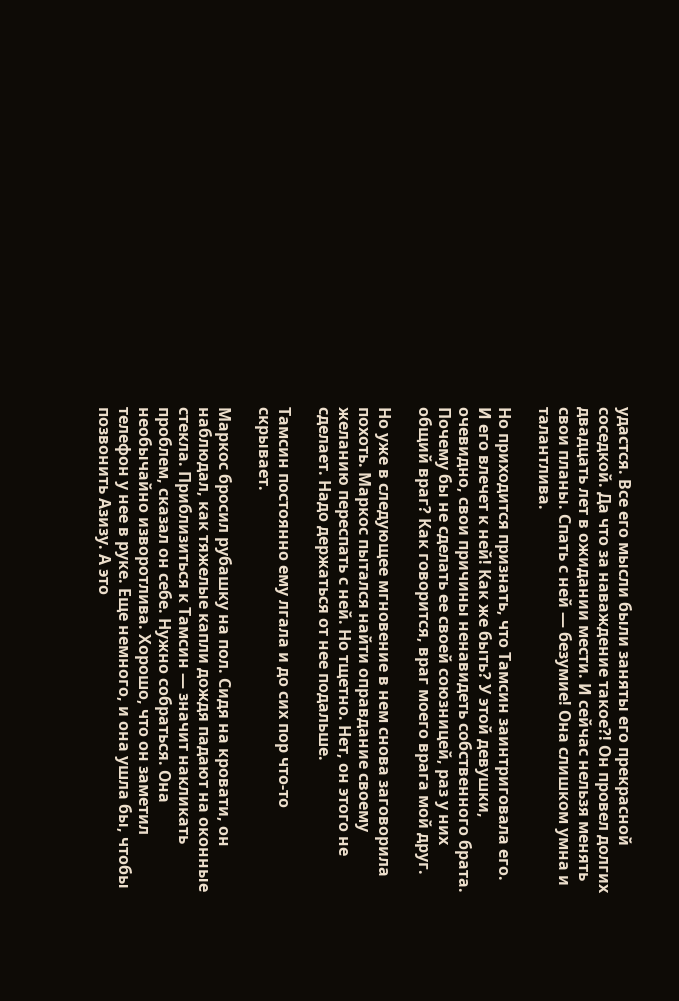удастся. Все его мысли были заняты его прекрасной соседкой. Да что за наваждение такое?! Он провел долгих двадцать лет в ожидании мести. И сейчас нельзя менять свои планы. Спать с ней — безумие! Она слишком умна и талантлива.

Но приходится признать, что Тамсин заинтриговала его. И его влечет к ней! Как же быть? У этой девушки, очевидно, свои причины ненавидеть собственного брата. Почему бы не сделать ее своей союзницей, раз у них общий враг? Как говорится, враг моего врага мой друг.

Но уже в следующее мгновение в нем снова заговорила похоть. Маркос пытался найти оправдание своему желанию переспать с ней. Но тщетно. Нет, он этого не сделает. Надо держаться от нее подальше.

Тамсин постоянно ему лгала и до сих пор что-то скрывает.

Маркос бросил рубашку на пол. Сидя на кровати, он наблюдал, как тяжелые капли дождя падают на оконные стекла. Приблизиться к Тамсин — значит накликать проблем, сказал он себе. Нужно собраться. Она необычайно изворотлива. Хорошо, что он заметил телефон у нее в руке. Еще немного, и она ушла бы, чтобы позвонить Азизу. А это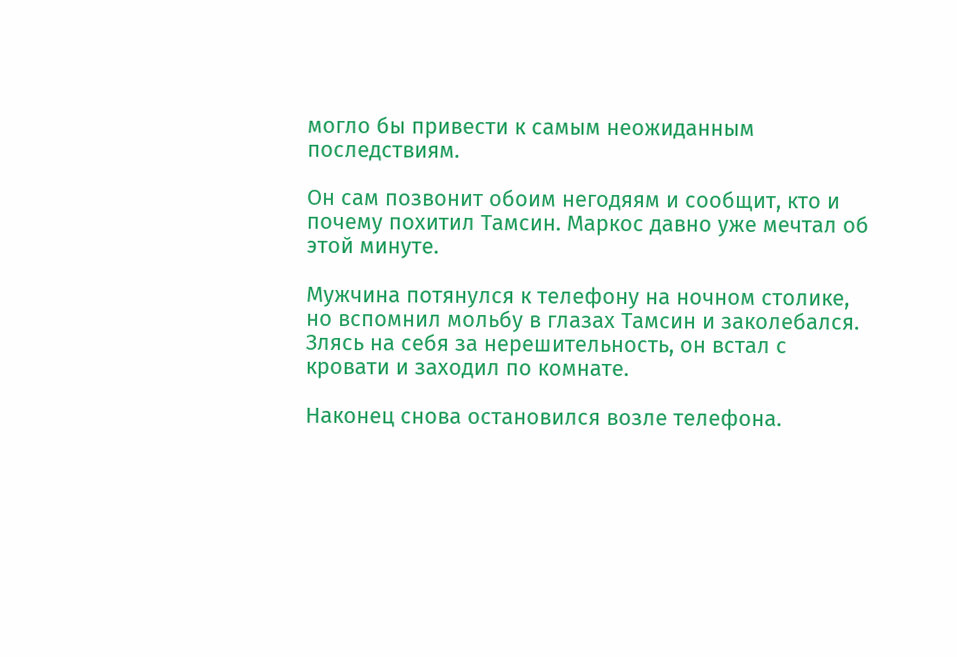могло бы привести к самым неожиданным последствиям.

Он сам позвонит обоим негодяям и сообщит, кто и почему похитил Тамсин. Маркос давно уже мечтал об этой минуте.

Мужчина потянулся к телефону на ночном столике, но вспомнил мольбу в глазах Тамсин и заколебался. Злясь на себя за нерешительность, он встал с кровати и заходил по комнате.

Наконец снова остановился возле телефона.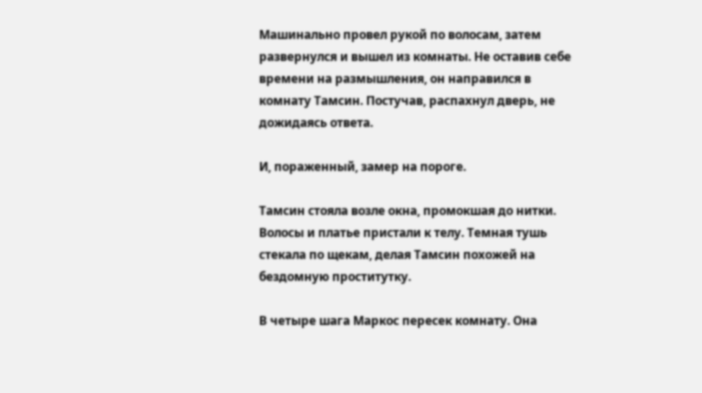Машинально провел рукой по волосам, затем развернулся и вышел из комнаты. Не оставив себе времени на размышления, он направился в комнату Тамсин. Постучав, распахнул дверь, не дожидаясь ответа.

И, пораженный, замер на пороге.

Тамсин стояла возле окна, промокшая до нитки. Волосы и платье пристали к телу. Темная тушь стекала по щекам, делая Тамсин похожей на бездомную проститутку.

В четыре шага Маркос пересек комнату. Она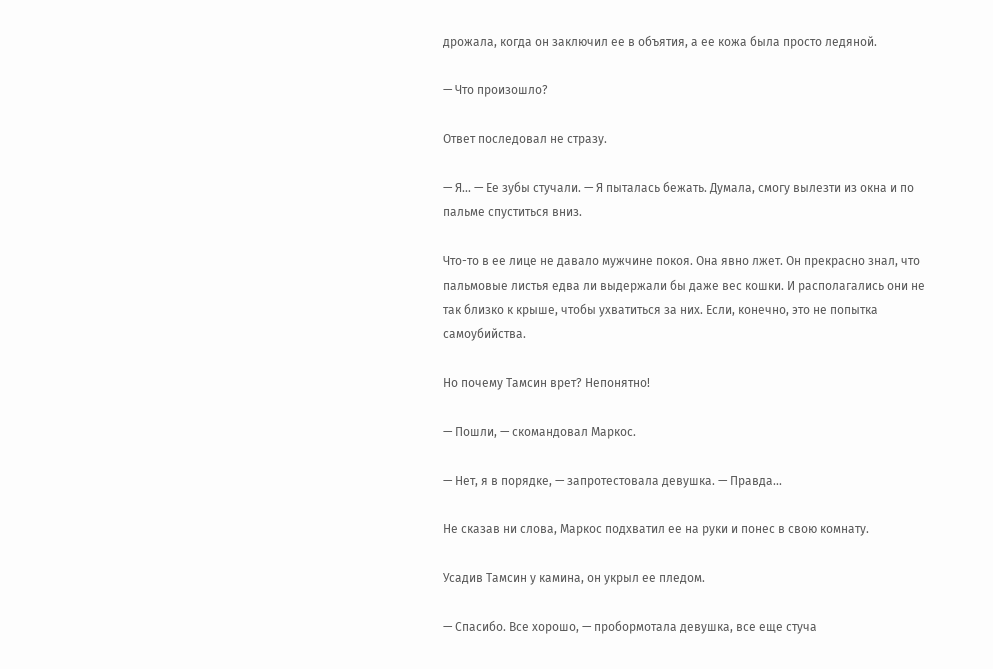дрожала, когда он заключил ее в объятия, а ее кожа была просто ледяной.

— Что произошло?

Ответ последовал не стразу.

— Я... — Ее зубы стучали. — Я пыталась бежать. Думала, смогу вылезти из окна и по пальме спуститься вниз.

Что-то в ее лице не давало мужчине покоя. Она явно лжет. Он прекрасно знал, что пальмовые листья едва ли выдержали бы даже вес кошки. И располагались они не так близко к крыше, чтобы ухватиться за них. Если, конечно, это не попытка самоубийства.

Но почему Тамсин врет? Непонятно!

— Пошли, — скомандовал Маркос.

— Нет, я в порядке, — запротестовала девушка. — Правда...

Не сказав ни слова, Маркос подхватил ее на руки и понес в свою комнату.

Усадив Тамсин у камина, он укрыл ее пледом.

— Спасибо. Все хорошо, — пробормотала девушка, все еще стуча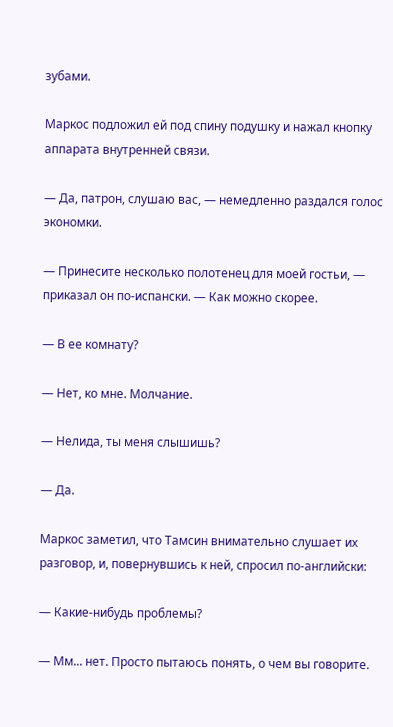зубами.

Маркос подложил ей под спину подушку и нажал кнопку аппарата внутренней связи.

— Да, патрон, слушаю вас, — немедленно раздался голос экономки.

— Принесите несколько полотенец для моей гостьи, — приказал он по-испански. — Как можно скорее.

— В ее комнату?

— Нет, ко мне. Молчание.

— Нелида, ты меня слышишь?

— Да.

Маркос заметил, что Тамсин внимательно слушает их разговор, и, повернувшись к ней, спросил по-английски:

— Какие-нибудь проблемы?

— Мм... нет. Просто пытаюсь понять, о чем вы говорите.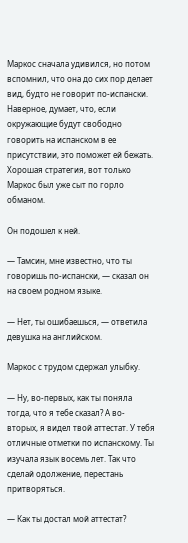Маркос сначала удивился, но потом вспомнил, что она до сих пор делает вид, будто не говорит по-испански. Наверное, думает, что, если окружающие будут свободно говорить на испанском в ее присутствии, это поможет ей бежать. Хорошая стратегия, вот только Маркос был уже сыт по горло обманом.

Он подошел к ней.

— Тамсин, мне известно, что ты говоришь по-испански, — сказал он на своем родном языке.

— Нет, ты ошибаешься, — ответила девушка на английском.

Маркос с трудом сдержал улыбку.

— Ну, во-первых, как ты поняла тогда, что я тебе сказал? А во-вторых, я видел твой аттестат. У тебя отличные отметки по испанскому. Ты изучала язык восемь лет. Так что сделай одолжение, перестань притворяться.

— Как ты достал мой аттестат?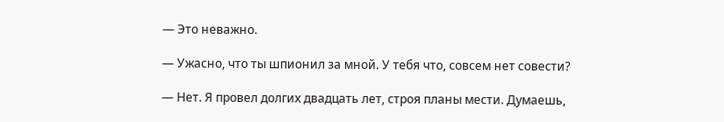— Это неважно.

— Ужасно, что ты шпионил за мной. У тебя что, совсем нет совести?

— Нет. Я провел долгих двадцать лет, строя планы мести. Думаешь,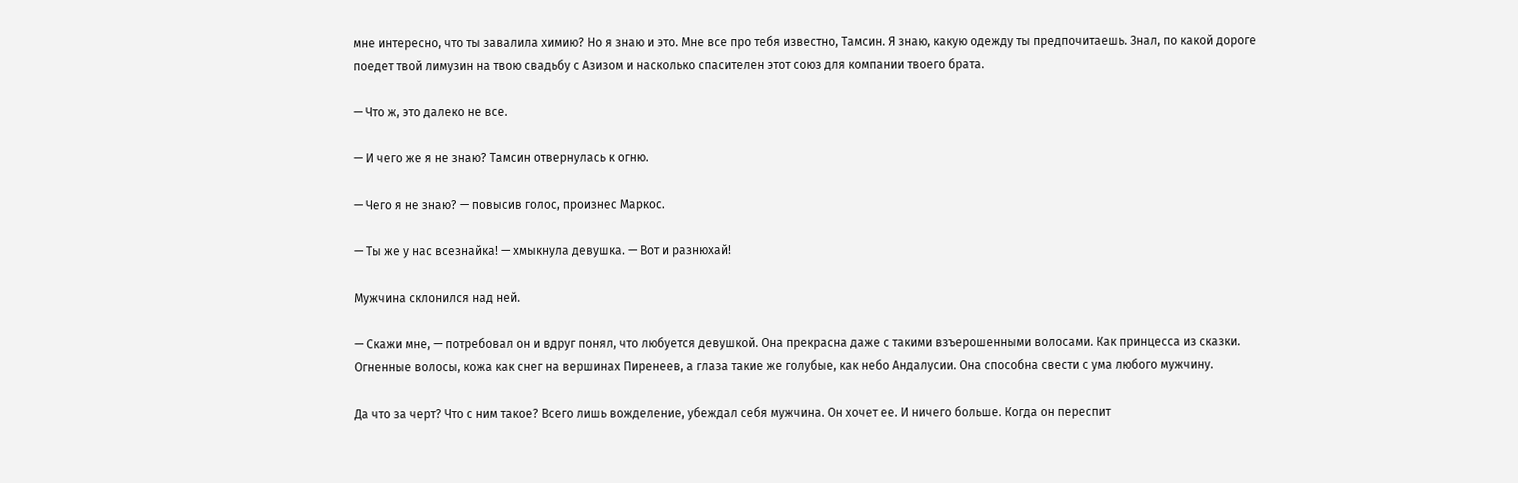мне интересно, что ты завалила химию? Но я знаю и это. Мне все про тебя известно, Тамсин. Я знаю, какую одежду ты предпочитаешь. Знал, по какой дороге поедет твой лимузин на твою свадьбу с Азизом и насколько спасителен этот союз для компании твоего брата.

— Что ж, это далеко не все.

— И чего же я не знаю? Тамсин отвернулась к огню.

— Чего я не знаю? — повысив голос, произнес Маркос.

— Ты же у нас всезнайка! — хмыкнула девушка. — Вот и разнюхай!

Мужчина склонился над ней.

— Скажи мне, — потребовал он и вдруг понял, что любуется девушкой. Она прекрасна даже с такими взъерошенными волосами. Как принцесса из сказки. Огненные волосы, кожа как снег на вершинах Пиренеев, а глаза такие же голубые, как небо Андалусии. Она способна свести с ума любого мужчину.

Да что за черт? Что с ним такое? Всего лишь вожделение, убеждал себя мужчина. Он хочет ее. И ничего больше. Когда он переспит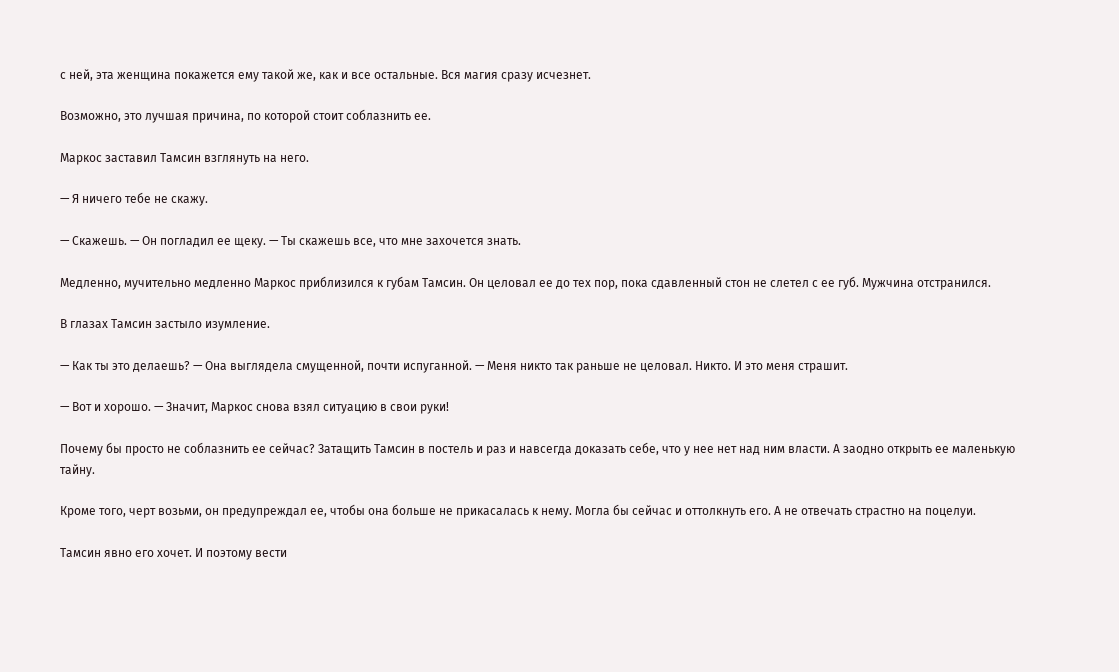с ней, эта женщина покажется ему такой же, как и все остальные. Вся магия сразу исчезнет.

Возможно, это лучшая причина, по которой стоит соблазнить ее.

Маркос заставил Тамсин взглянуть на него.

— Я ничего тебе не скажу.

— Скажешь. — Он погладил ее щеку. — Ты скажешь все, что мне захочется знать.

Медленно, мучительно медленно Маркос приблизился к губам Тамсин. Он целовал ее до тех пор, пока сдавленный стон не слетел с ее губ. Мужчина отстранился.

В глазах Тамсин застыло изумление.

— Как ты это делаешь? — Она выглядела смущенной, почти испуганной. — Меня никто так раньше не целовал. Никто. И это меня страшит.

— Вот и хорошо. — Значит, Маркос снова взял ситуацию в свои руки!

Почему бы просто не соблазнить ее сейчас? Затащить Тамсин в постель и раз и навсегда доказать себе, что у нее нет над ним власти. А заодно открыть ее маленькую тайну.

Кроме того, черт возьми, он предупреждал ее, чтобы она больше не прикасалась к нему. Могла бы сейчас и оттолкнуть его. А не отвечать страстно на поцелуи.

Тамсин явно его хочет. И поэтому вести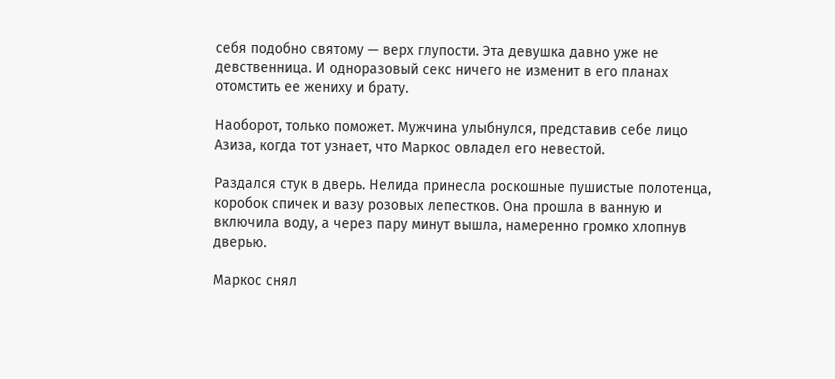себя подобно святому — верх глупости. Эта девушка давно уже не девственница. И одноразовый секс ничего не изменит в его планах отомстить ее жениху и брату.

Наоборот, только поможет. Мужчина улыбнулся, представив себе лицо Азиза, когда тот узнает, что Маркос овладел его невестой.

Раздался стук в дверь. Нелида принесла роскошные пушистые полотенца, коробок спичек и вазу розовых лепестков. Она прошла в ванную и включила воду, а через пару минут вышла, намеренно громко хлопнув дверью.

Маркос снял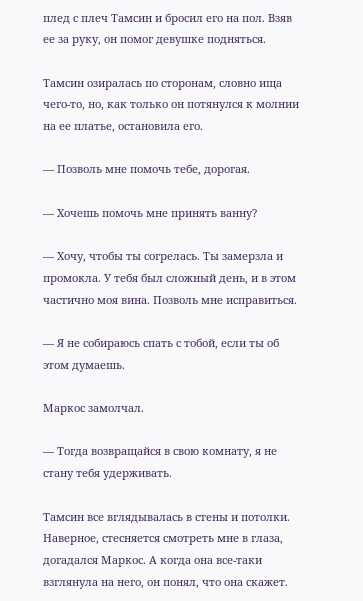плед с плеч Тамсин и бросил его на пол. Взяв ее за руку, он помог девушке подняться.

Тамсин озиралась по сторонам, словно ища чего-то, но, как только он потянулся к молнии на ее платье, остановила его.

— Позволь мне помочь тебе, дорогая.

— Хочешь помочь мне принять ванну?

— Хочу, чтобы ты согрелась. Ты замерзла и промокла. У тебя был сложный день, и в этом частично моя вина. Позволь мне исправиться.

— Я не собираюсь спать с тобой, если ты об этом думаешь.

Маркос замолчал.

— Тогда возвращайся в свою комнату, я не стану тебя удерживать.

Тамсин все вглядывалась в стены и потолки. Наверное, стесняется смотреть мне в глаза, догадался Маркос. А когда она все-таки взглянула на него, он понял, что она скажет.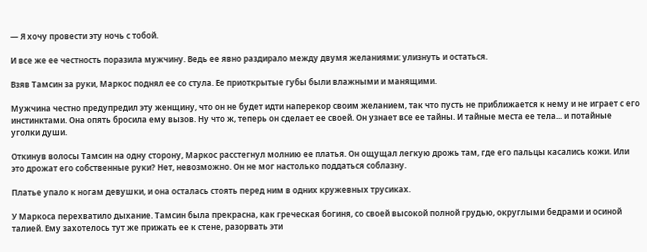— Я хочу провести эту ночь с тобой.

И все же ее честность поразила мужчину. Ведь ее явно раздирало между двумя желаниями: улизнуть и остаться.

Взяв Тамсин за руки, Маркос поднял ее со стула. Ее приоткрытые губы были влажными и манящими.

Мужчина честно предупредил эту женщину, что он не будет идти наперекор своим желанием, так что пусть не приближается к нему и не играет с его инстинктами. Она опять бросила ему вызов. Ну что ж, теперь он сделает ее своей. Он узнает все ее тайны. И тайные места ее тела... и потайные уголки души.

Откинув волосы Тамсин на одну сторону, Маркос расстегнул молнию ее платья. Он ощущал легкую дрожь там, где его пальцы касались кожи. Или это дрожат его собственные руки? Нет, невозможно. Он не мог настолько поддаться соблазну.

Платье упало к ногам девушки, и она осталась стоять перед ним в одних кружевных трусиках.

У Маркоса перехватило дыхание. Тамсин была прекрасна, как греческая богиня, со своей высокой полной грудью, округлыми бедрами и осиной талией. Ему захотелось тут же прижать ее к стене, разорвать эти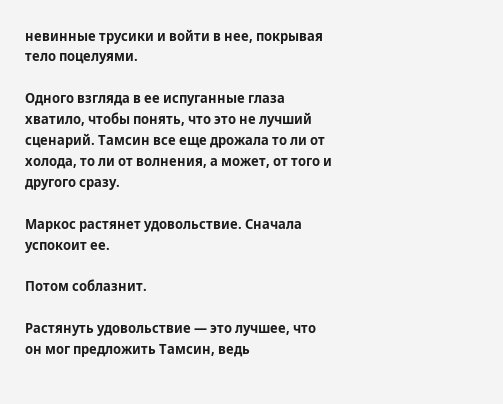невинные трусики и войти в нее, покрывая тело поцелуями.

Одного взгляда в ее испуганные глаза хватило, чтобы понять, что это не лучший сценарий. Тамсин все еще дрожала то ли от холода, то ли от волнения, а может, от того и другого сразу.

Маркос растянет удовольствие. Сначала успокоит ее.

Потом соблазнит.

Растянуть удовольствие — это лучшее, что он мог предложить Тамсин, ведь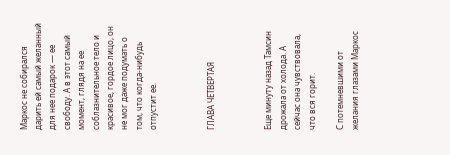Маркос не собирался дарить ей самый желанный для нее подарок — ее свободу. А в этот самый момент, глядя на ее соблазнительное тело и красивое, гордое лицо, он не мог даже подумать о том, что когда-нибудь отпустит ее.



ГЛАВА ЧЕТВЕРТАЯ



Еще минуту назад Тамсин дрожала от холода. А сейчас она чувствовала, что вся горит.

С потемневшими от желания глазами Маркос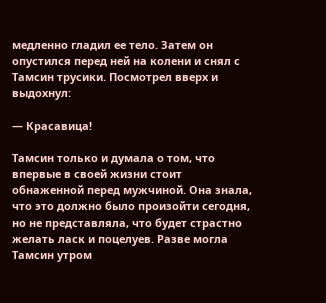медленно гладил ее тело. Затем он опустился перед ней на колени и снял с Тамсин трусики. Посмотрел вверх и выдохнул:

— Красавица!

Тамсин только и думала о том, что впервые в своей жизни стоит обнаженной перед мужчиной. Она знала, что это должно было произойти сегодня, но не представляла, что будет страстно желать ласк и поцелуев. Разве могла Тамсин утром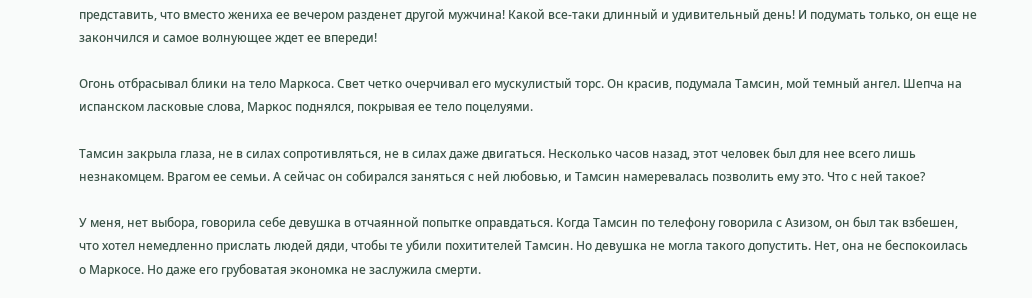представить, что вместо жениха ее вечером разденет другой мужчина! Какой все-таки длинный и удивительный день! И подумать только, он еще не закончился и самое волнующее ждет ее впереди!

Огонь отбрасывал блики на тело Маркоса. Свет четко очерчивал его мускулистый торс. Он красив, подумала Тамсин, мой темный ангел. Шепча на испанском ласковые слова, Маркос поднялся, покрывая ее тело поцелуями.

Тамсин закрыла глаза, не в силах сопротивляться, не в силах даже двигаться. Несколько часов назад, этот человек был для нее всего лишь незнакомцем. Врагом ее семьи. А сейчас он собирался заняться с ней любовью, и Тамсин намеревалась позволить ему это. Что с ней такое?

У меня, нет выбора, говорила себе девушка в отчаянной попытке оправдаться. Когда Тамсин по телефону говорила с Азизом, он был так взбешен, что хотел немедленно прислать людей дяди, чтобы те убили похитителей Тамсин. Но девушка не могла такого допустить. Нет, она не беспокоилась о Маркосе. Но даже его грубоватая экономка не заслужила смерти.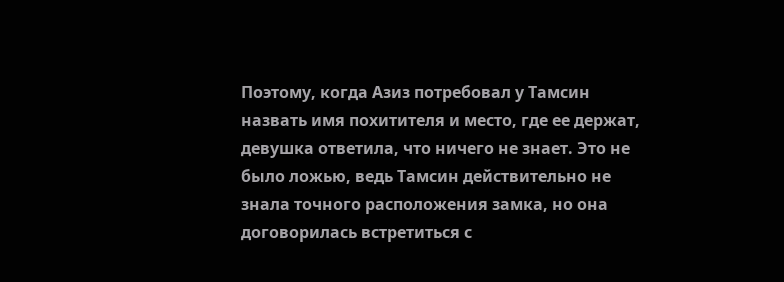Поэтому, когда Азиз потребовал у Тамсин назвать имя похитителя и место, где ее держат, девушка ответила, что ничего не знает. Это не было ложью, ведь Тамсин действительно не знала точного расположения замка, но она договорилась встретиться с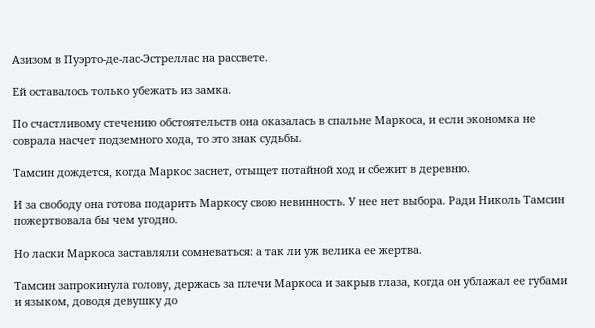Азизом в Пуэрто-де-лас-Эстреллас на рассвете.

Ей оставалось только убежать из замка.

По счастливому стечению обстоятельств она оказалась в спальне Маркоса, и если экономка не соврала насчет подземного хода, то это знак судьбы.

Тамсин дождется, когда Маркос заснет, отыщет потайной ход и сбежит в деревню.

И за свободу она готова подарить Маркосу свою невинность. У нее нет выбора. Ради Николь Тамсин пожертвовала бы чем угодно.

Но ласки Маркоса заставляли сомневаться: а так ли уж велика ее жертва.

Тамсин запрокинула голову, держась за плечи Маркоса и закрыв глаза, когда он ублажал ее губами и языком, доводя девушку до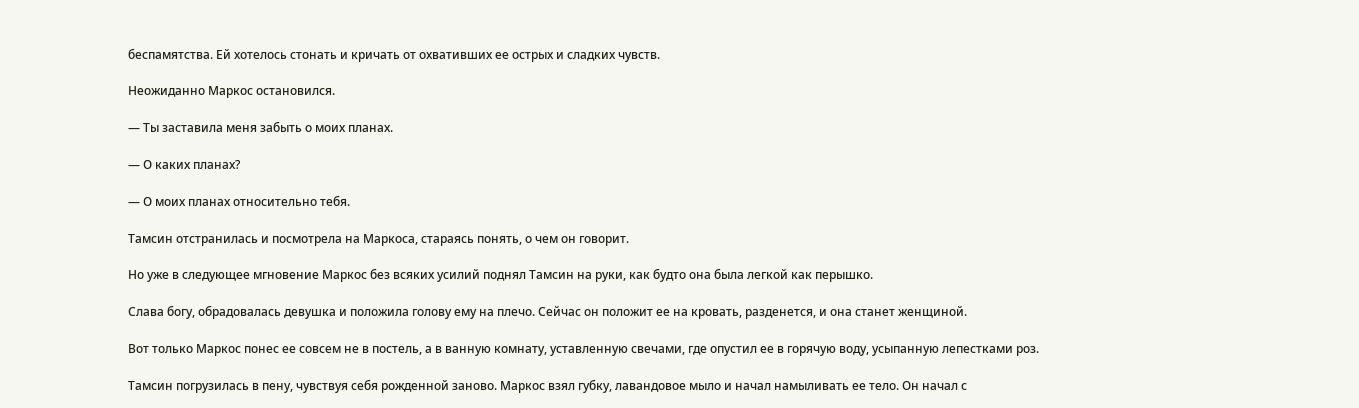беспамятства. Ей хотелось стонать и кричать от охвативших ее острых и сладких чувств.

Неожиданно Маркос остановился.

— Ты заставила меня забыть о моих планах.

— О каких планах?

— О моих планах относительно тебя.

Тамсин отстранилась и посмотрела на Маркоса, стараясь понять, о чем он говорит.

Но уже в следующее мгновение Маркос без всяких усилий поднял Тамсин на руки, как будто она была легкой как перышко.

Слава богу, обрадовалась девушка и положила голову ему на плечо. Сейчас он положит ее на кровать, разденется, и она станет женщиной.

Вот только Маркос понес ее совсем не в постель, а в ванную комнату, уставленную свечами, где опустил ее в горячую воду, усыпанную лепестками роз.

Тамсин погрузилась в пену, чувствуя себя рожденной заново. Маркос взял губку, лавандовое мыло и начал намыливать ее тело. Он начал с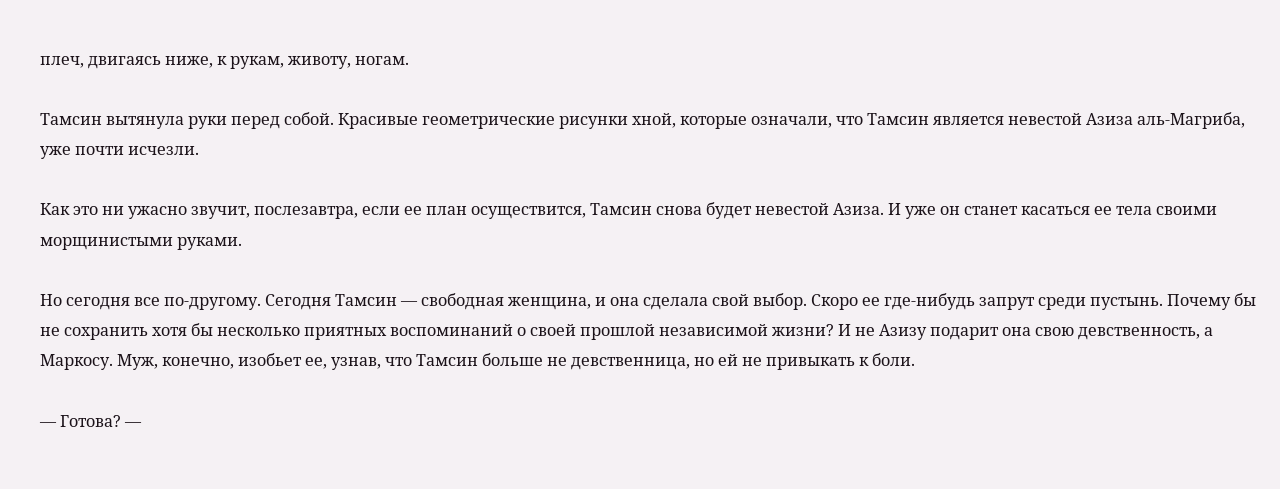плеч, двигаясь ниже, к рукам, животу, ногам.

Тамсин вытянула руки перед собой. Красивые геометрические рисунки хной, которые означали, что Тамсин является невестой Азиза аль-Магриба, уже почти исчезли.

Как это ни ужасно звучит, послезавтра, если ее план осуществится, Тамсин снова будет невестой Азиза. И уже он станет касаться ее тела своими морщинистыми руками.

Но сегодня все по-другому. Сегодня Тамсин — свободная женщина, и она сделала свой выбор. Скоро ее где-нибудь запрут среди пустынь. Почему бы не сохранить хотя бы несколько приятных воспоминаний о своей прошлой независимой жизни? И не Азизу подарит она свою девственность, а Маркосу. Муж, конечно, изобьет ее, узнав, что Тамсин больше не девственница, но ей не привыкать к боли.

— Готова? —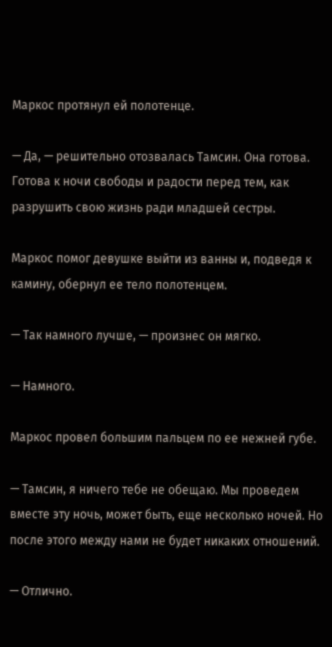Маркос протянул ей полотенце.

— Да, — решительно отозвалась Тамсин. Она готова. Готова к ночи свободы и радости перед тем, как разрушить свою жизнь ради младшей сестры.

Маркос помог девушке выйти из ванны и, подведя к камину, обернул ее тело полотенцем.

— Так намного лучше, — произнес он мягко.

— Намного.

Маркос провел большим пальцем по ее нежней губе.

— Тамсин, я ничего тебе не обещаю. Мы проведем вместе эту ночь, может быть, еще несколько ночей. Но после этого между нами не будет никаких отношений.

— Отлично.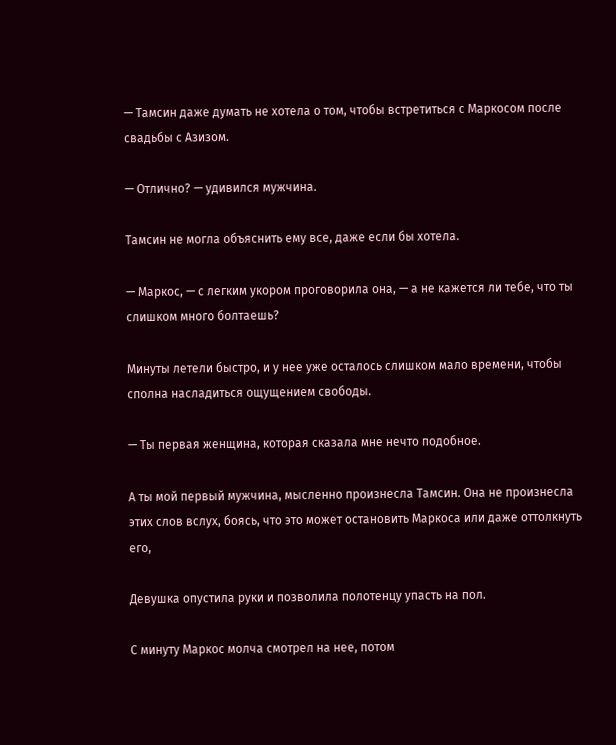— Тамсин даже думать не хотела о том, чтобы встретиться с Маркосом после свадьбы с Азизом.

— Отлично? — удивился мужчина.

Тамсин не могла объяснить ему все, даже если бы хотела.

— Маркос, — с легким укором проговорила она, — а не кажется ли тебе, что ты слишком много болтаешь?

Минуты летели быстро, и у нее уже осталось слишком мало времени, чтобы сполна насладиться ощущением свободы.

— Ты первая женщина, которая сказала мне нечто подобное.

А ты мой первый мужчина, мысленно произнесла Тамсин. Она не произнесла этих слов вслух, боясь, что это может остановить Маркоса или даже оттолкнуть его,

Девушка опустила руки и позволила полотенцу упасть на пол.

С минуту Маркос молча смотрел на нее, потом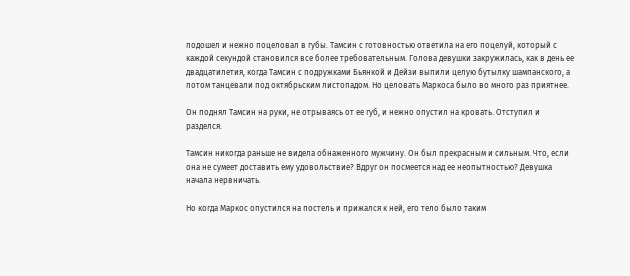подошел и нежно поцеловал в губы. Тамсин с готовностью ответила на его поцелуй, который с каждой секундой становился все более требовательным. Голова девушки закружилась, как в день ее двадцатилетия, когда Тамсин с подружками Бьянкой и Дейзи выпили целую бутылку шампанского, а потом танцевали под октябрьским листопадом. Но целовать Маркоса было во много раз приятнее.

Он поднял Тамсин на руки, не отрываясь от ее губ, и нежно опустил на кровать. Отступил и разделся.

Тамсин никогда раньше не видела обнаженного мужчину. Он был прекрасным и сильным. Что, если она не сумеет доставить ему удовольствие? Вдруг он посмеется над ее неопытностью? Девушка начала нервничать.

Но когда Маркос опустился на постель и прижался к ней, его тело было таким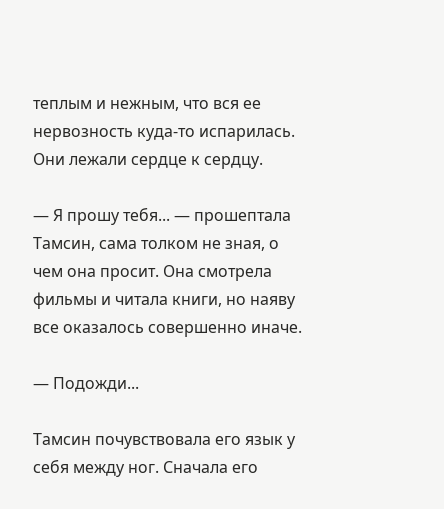теплым и нежным, что вся ее нервозность куда-то испарилась. Они лежали сердце к сердцу.

— Я прошу тебя... — прошептала Тамсин, сама толком не зная, о чем она просит. Она смотрела фильмы и читала книги, но наяву все оказалось совершенно иначе.

— Подожди...

Тамсин почувствовала его язык у себя между ног. Сначала его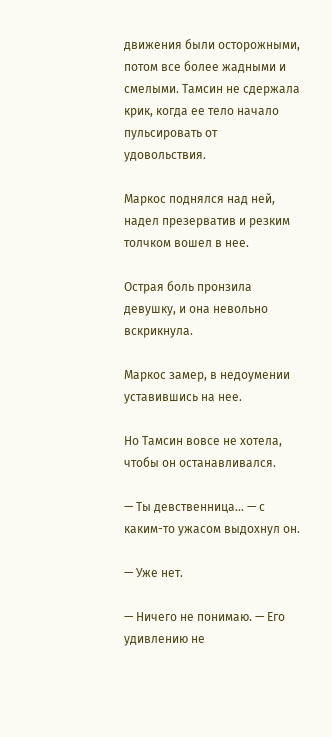движения были осторожными, потом все более жадными и смелыми. Тамсин не сдержала крик, когда ее тело начало пульсировать от удовольствия.

Маркос поднялся над ней, надел презерватив и резким толчком вошел в нее.

Острая боль пронзила девушку, и она невольно вскрикнула.

Маркос замер, в недоумении уставившись на нее.

Но Тамсин вовсе не хотела, чтобы он останавливался.

— Ты девственница... — с каким-то ужасом выдохнул он.

— Уже нет.

— Ничего не понимаю. — Его удивлению не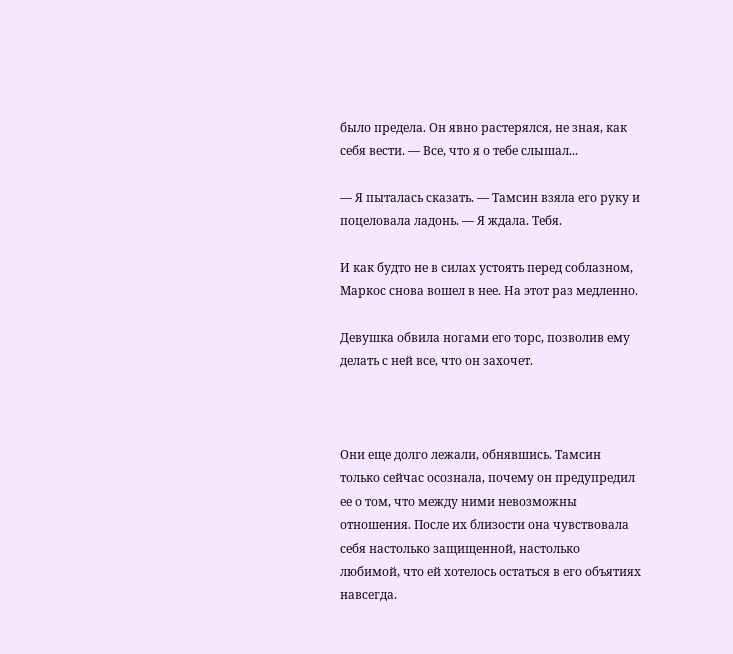было предела. Он явно растерялся, не зная, как себя вести. — Все, что я о тебе слышал...

— Я пыталась сказать. — Тамсин взяла его руку и поцеловала ладонь. — Я ждала. Тебя.

И как будто не в силах устоять перед соблазном, Маркос снова вошел в нее. На этот раз медленно.

Девушка обвила ногами его торс, позволив ему делать с ней все, что он захочет.



Они еще долго лежали, обнявшись. Тамсин только сейчас осознала, почему он предупредил ее о том, что между ними невозможны отношения. После их близости она чувствовала себя настолько защищенной, настолько любимой, что ей хотелось остаться в его объятиях навсегда.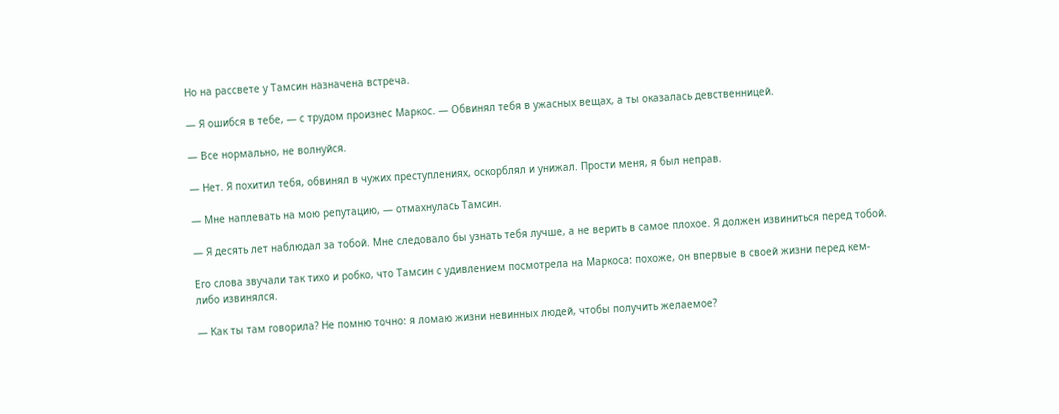Но на рассвете у Тамсин назначена встреча.

— Я ошибся в тебе, — с трудом произнес Маркос. — Обвинял тебя в ужасных вещах, а ты оказалась девственницей.

— Все нормально, не волнуйся.

— Нет. Я похитил тебя, обвинял в чужих преступлениях, оскорблял и унижал. Прости меня, я был неправ.

— Мне наплевать на мою репутацию, — отмахнулась Тамсин.

— Я десять лет наблюдал за тобой. Мне следовало бы узнать тебя лучше, а не верить в самое плохое. Я должен извиниться перед тобой.

Его слова звучали так тихо и робко, что Тамсин с удивлением посмотрела на Маркоса: похоже, он впервые в своей жизни перед кем-либо извинялся.

— Как ты там говорила? Не помню точно: я ломаю жизни невинных людей, чтобы получить желаемое?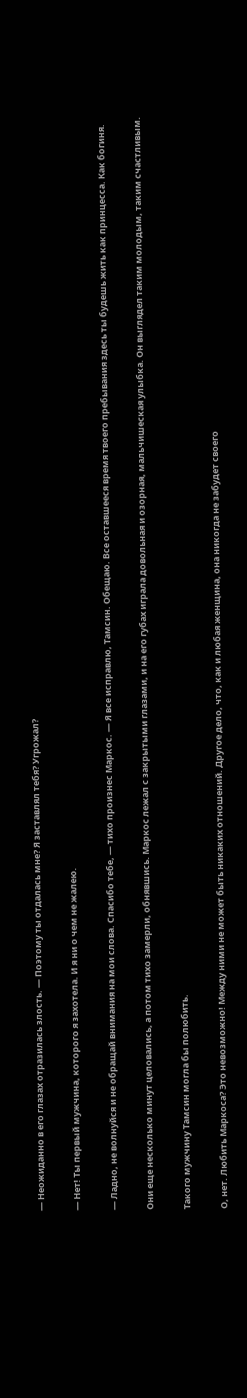— Неожиданно в его глазах отразилась злость. — Поэтому ты отдалась мне? Я заставлял тебя? Угрожал?

— Нет! Ты первый мужчина, которого я захотела. И я ни о чем не жалею.

— Ладно, не волнуйся и не обращай внимания на мои слова. Спасибо тебе, — тихо произнес Маркос. — Я все исправлю, Тамсин. Обещаю. Все оставшееся время твоего пребывания здесь ты будешь жить как принцесса. Как богиня.

Они еще несколько минут целовались, а потом тихо замерли, обнявшись. Маркос лежал с закрытыми глазами, и на его губах играла довольная и озорная, мальчишеская улыбка. Он выглядел таким молодым, таким счастливым.

Такого мужчину Тамсин могла бы полюбить.

О, нет. Любить Маркоса? Это невозможно! Между ними не может быть никаких отношений. Другое дело, что, как и любая женщина, она никогда не забудет своего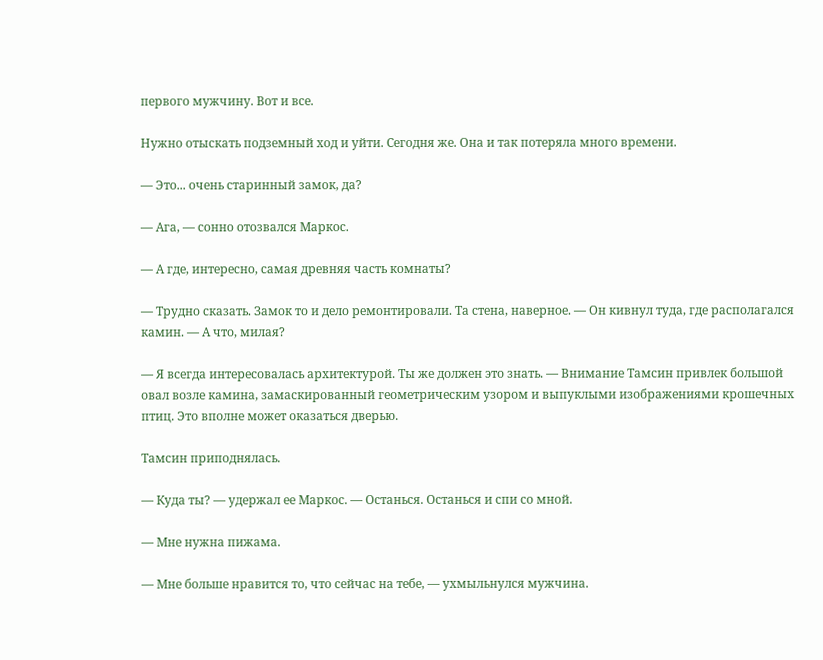первого мужчину. Вот и все.

Нужно отыскать подземный ход и уйти. Сегодня же. Она и так потеряла много времени.

— Это... очень старинный замок, да?

— Ага, — сонно отозвался Маркос.

— А где, интересно, самая древняя часть комнаты?

— Трудно сказать. Замок то и дело ремонтировали. Та стена, наверное. — Он кивнул туда, где располагался камин. — А что, милая?

— Я всегда интересовалась архитектурой. Ты же должен это знать. — Внимание Тамсин привлек большой овал возле камина, замаскированный геометрическим узором и выпуклыми изображениями крошечных птиц. Это вполне может оказаться дверью.

Тамсин приподнялась.

— Куда ты? — удержал ее Маркос. — Останься. Останься и спи со мной.

— Мне нужна пижама.

— Мне больше нравится то, что сейчас на тебе, — ухмыльнулся мужчина.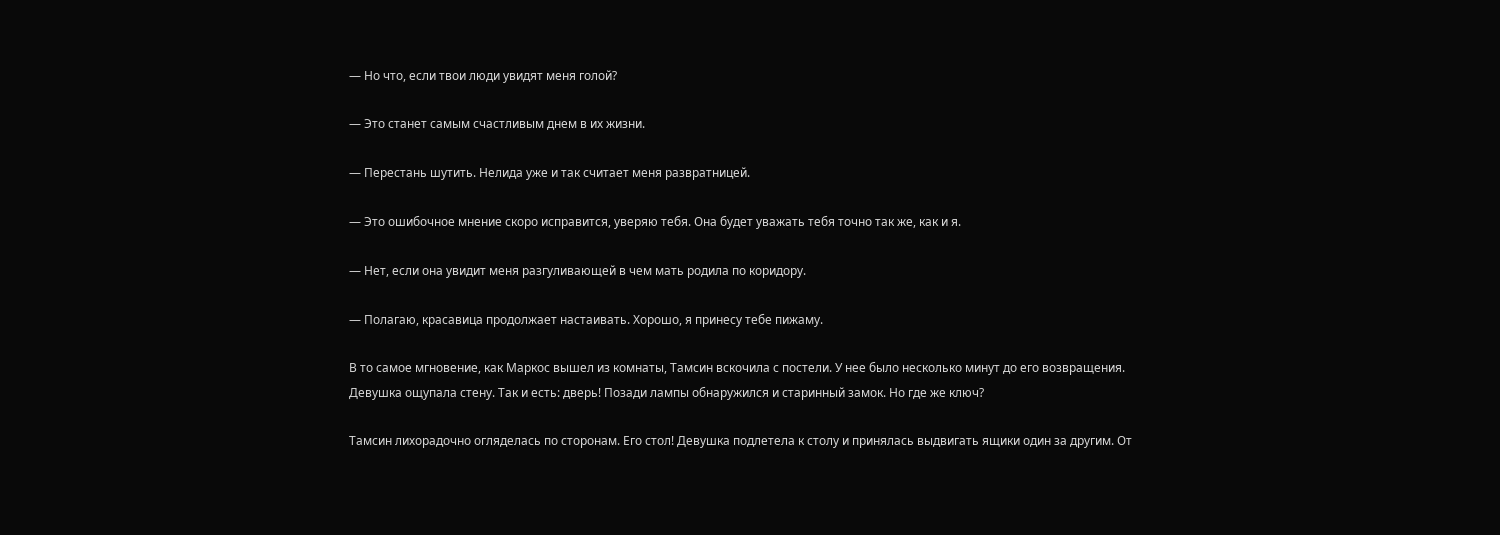— Но что, если твои люди увидят меня голой?

— Это станет самым счастливым днем в их жизни.

— Перестань шутить. Нелида уже и так считает меня развратницей.

— Это ошибочное мнение скоро исправится, уверяю тебя. Она будет уважать тебя точно так же, как и я.

— Нет, если она увидит меня разгуливающей в чем мать родила по коридору.

— Полагаю, красавица продолжает настаивать. Хорошо, я принесу тебе пижаму.

В то самое мгновение, как Маркос вышел из комнаты, Тамсин вскочила с постели. У нее было несколько минут до его возвращения. Девушка ощупала стену. Так и есть: дверь! Позади лампы обнаружился и старинный замок. Но где же ключ?

Тамсин лихорадочно огляделась по сторонам. Его стол! Девушка подлетела к столу и принялась выдвигать ящики один за другим. От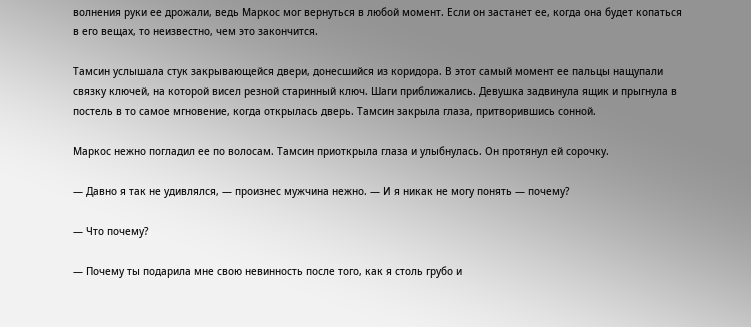волнения руки ее дрожали, ведь Маркос мог вернуться в любой момент. Если он застанет ее, когда она будет копаться в его вещах, то неизвестно, чем это закончится.

Тамсин услышала стук закрывающейся двери, донесшийся из коридора. В этот самый момент ее пальцы нащупали связку ключей, на которой висел резной старинный ключ. Шаги приближались. Девушка задвинула ящик и прыгнула в постель в то самое мгновение, когда открылась дверь. Тамсин закрыла глаза, притворившись сонной.

Маркос нежно погладил ее по волосам. Тамсин приоткрыла глаза и улыбнулась. Он протянул ей сорочку.

— Давно я так не удивлялся, — произнес мужчина нежно. — И я никак не могу понять — почему?

— Что почему?

— Почему ты подарила мне свою невинность после того, как я столь грубо и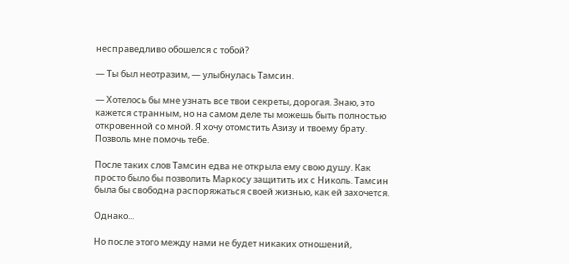несправедливо обошелся с тобой?

— Ты был неотразим, — улыбнулась Тамсин.

— Хотелось бы мне узнать все твои секреты, дорогая. Знаю, это кажется странным, но на самом деле ты можешь быть полностью откровенной со мной. Я хочу отомстить Азизу и твоему брату. Позволь мне помочь тебе.

После таких слов Тамсин едва не открыла ему свою душу. Как просто было бы позволить Маркосу защитить их с Николь. Тамсин была бы свободна распоряжаться своей жизнью, как ей захочется.

Однако...

Но после этого между нами не будет никаких отношений,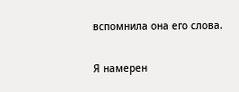вспомнила она его слова.

Я намерен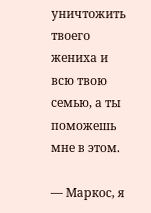уничтожить твоего жениха и всю твою семью, а ты поможешь мне в этом.

— Маркос, я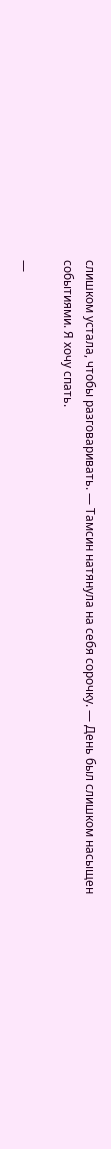слишком устала, чтобы разговаривать. — Тамсин натянула на себя сорочку. — День был слишком насыщен событиями. Я хочу спать.

—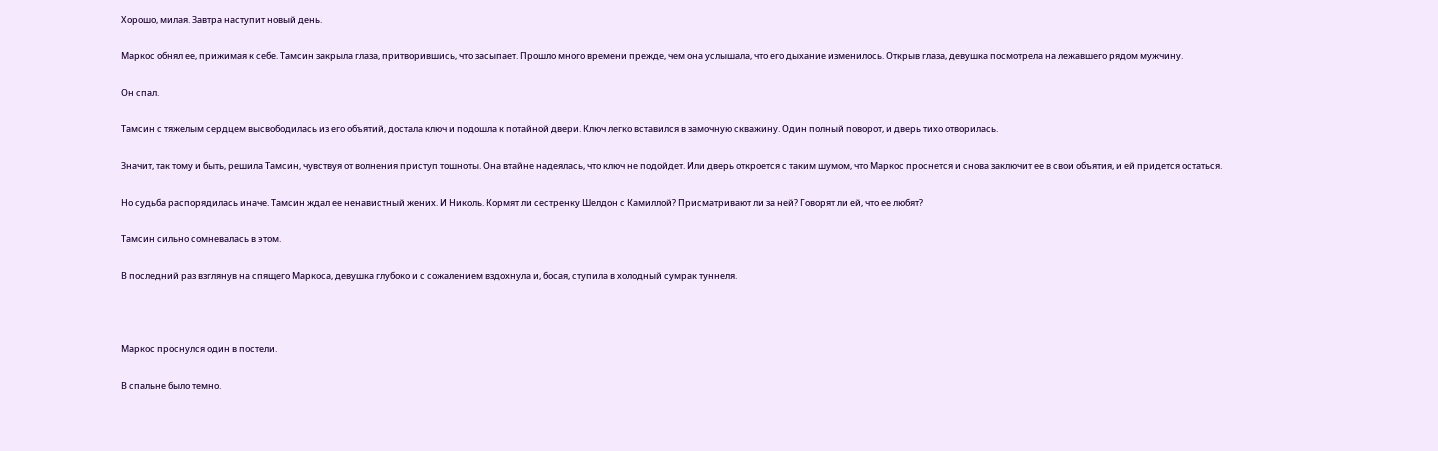Хорошо, милая. Завтра наступит новый день.

Маркос обнял ее, прижимая к себе. Тамсин закрыла глаза, притворившись, что засыпает. Прошло много времени прежде, чем она услышала, что его дыхание изменилось. Открыв глаза, девушка посмотрела на лежавшего рядом мужчину.

Он спал.

Тамсин с тяжелым сердцем высвободилась из его объятий, достала ключ и подошла к потайной двери. Ключ легко вставился в замочную скважину. Один полный поворот, и дверь тихо отворилась.

Значит, так тому и быть, решила Тамсин, чувствуя от волнения приступ тошноты. Она втайне надеялась, что ключ не подойдет. Или дверь откроется с таким шумом, что Маркос проснется и снова заключит ее в свои объятия, и ей придется остаться.

Но судьба распорядилась иначе. Тамсин ждал ее ненавистный жених. И Николь. Кормят ли сестренку Шелдон с Камиллой? Присматривают ли за ней? Говорят ли ей, что ее любят?

Тамсин сильно сомневалась в этом.

В последний раз взглянув на спящего Маркоса, девушка глубоко и с сожалением вздохнула и, босая, ступила в холодный сумрак туннеля.



Маркос проснулся один в постели.

В спальне было темно.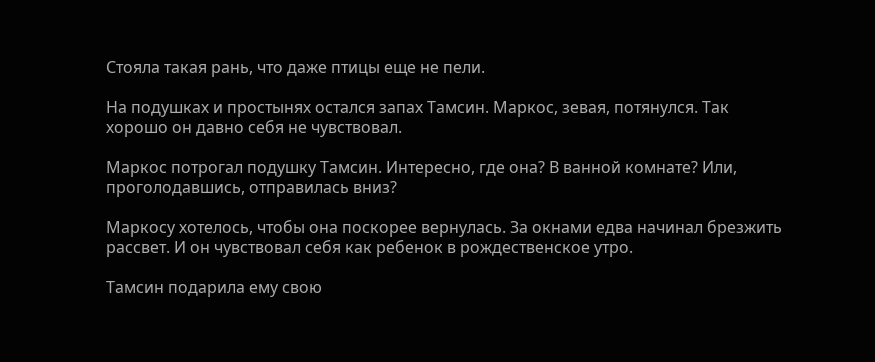Стояла такая рань, что даже птицы еще не пели.

На подушках и простынях остался запах Тамсин. Маркос, зевая, потянулся. Так хорошо он давно себя не чувствовал.

Маркос потрогал подушку Тамсин. Интересно, где она? В ванной комнате? Или, проголодавшись, отправилась вниз?

Маркосу хотелось, чтобы она поскорее вернулась. За окнами едва начинал брезжить рассвет. И он чувствовал себя как ребенок в рождественское утро.

Тамсин подарила ему свою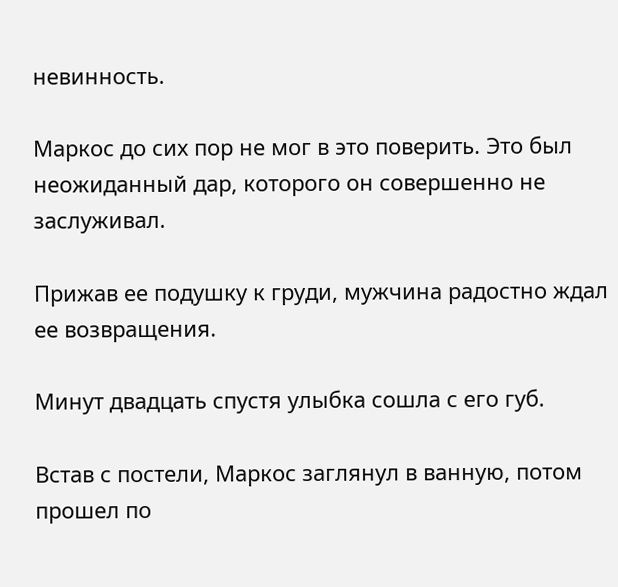невинность.

Маркос до сих пор не мог в это поверить. Это был неожиданный дар, которого он совершенно не заслуживал.

Прижав ее подушку к груди, мужчина радостно ждал ее возвращения.

Минут двадцать спустя улыбка сошла с его губ.

Встав с постели, Маркос заглянул в ванную, потом прошел по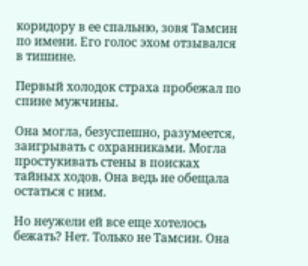коридору в ее спальню, зовя Тамсин по имени. Его голос эхом отзывался в тишине.

Первый холодок страха пробежал по спине мужчины.

Она могла, безуспешно, разумеется, заигрывать с охранниками. Могла простукивать стены в поисках тайных ходов. Она ведь не обещала остаться с ним.

Но неужели ей все еще хотелось бежать? Нет. Только не Тамсин. Она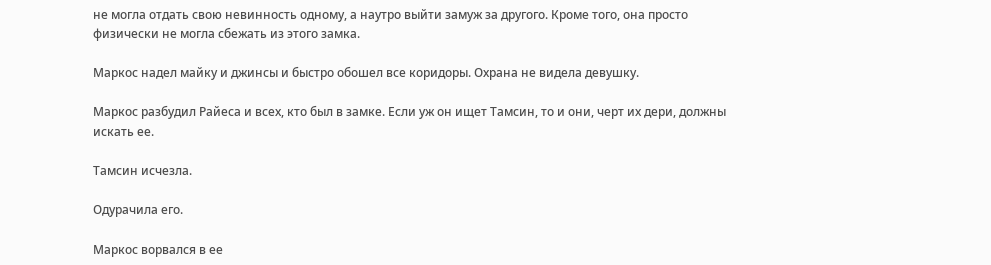не могла отдать свою невинность одному, а наутро выйти замуж за другого. Кроме того, она просто физически не могла сбежать из этого замка.

Маркос надел майку и джинсы и быстро обошел все коридоры. Охрана не видела девушку.

Маркос разбудил Райеса и всех, кто был в замке. Если уж он ищет Тамсин, то и они, черт их дери, должны искать ее.

Тамсин исчезла.

Одурачила его.

Маркос ворвался в ее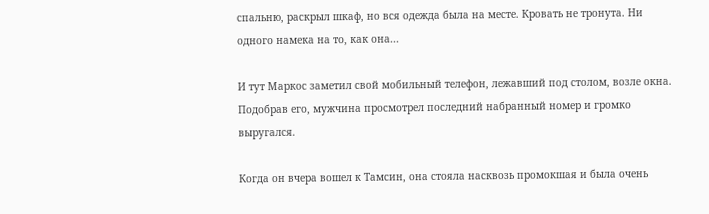спальню, раскрыл шкаф, но вся одежда была на месте. Кровать не тронута. Ни одного намека на то, как она...

И тут Маркос заметил свой мобильный телефон, лежавший под столом, возле окна. Подобрав его, мужчина просмотрел последний набранный номер и громко выругался.

Когда он вчера вошел к Тамсин, она стояла насквозь промокшая и была очень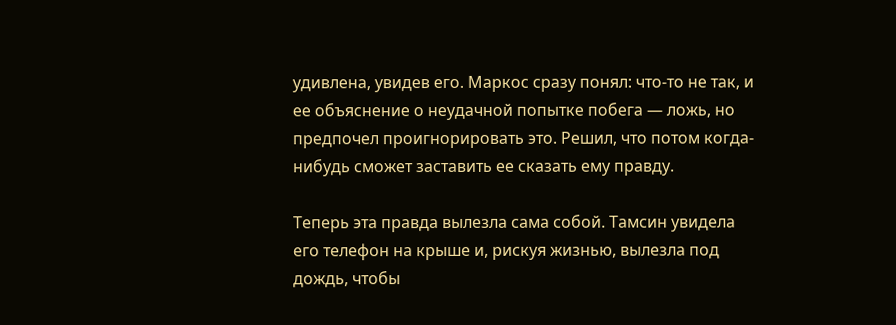удивлена, увидев его. Маркос сразу понял: что-то не так, и ее объяснение о неудачной попытке побега — ложь, но предпочел проигнорировать это. Решил, что потом когда-нибудь сможет заставить ее сказать ему правду.

Теперь эта правда вылезла сама собой. Тамсин увидела его телефон на крыше и, рискуя жизнью, вылезла под дождь, чтобы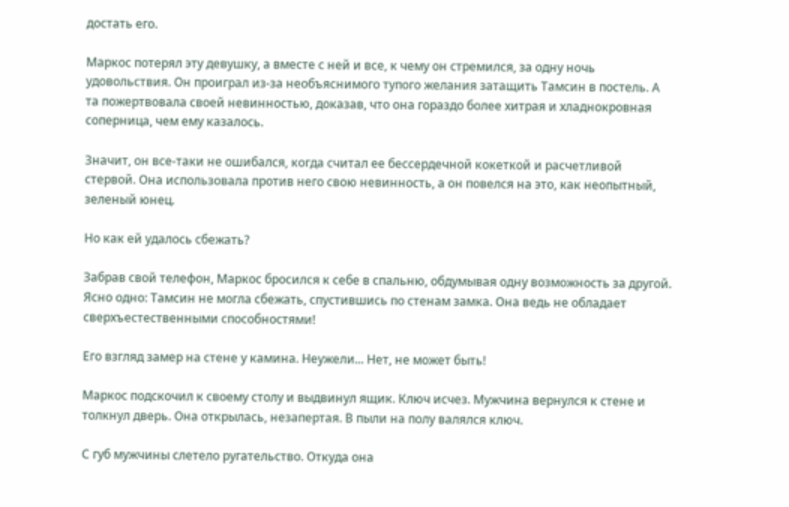достать его.

Маркос потерял эту девушку, а вместе с ней и все, к чему он стремился, за одну ночь удовольствия. Он проиграл из-за необъяснимого тупого желания затащить Тамсин в постель. А та пожертвовала своей невинностью, доказав, что она гораздо более хитрая и хладнокровная соперница, чем ему казалось.

Значит, он все-таки не ошибался, когда считал ее бессердечной кокеткой и расчетливой стервой. Она использовала против него свою невинность, а он повелся на это, как неопытный, зеленый юнец.

Но как ей удалось сбежать?

Забрав свой телефон, Маркос бросился к себе в спальню, обдумывая одну возможность за другой. Ясно одно: Тамсин не могла сбежать, спустившись по стенам замка. Она ведь не обладает сверхъестественными способностями!

Его взгляд замер на стене у камина. Неужели... Нет, не может быть!

Маркос подскочил к своему столу и выдвинул ящик. Ключ исчез. Мужчина вернулся к стене и толкнул дверь. Она открылась, незапертая. В пыли на полу валялся ключ.

С губ мужчины слетело ругательство. Откуда она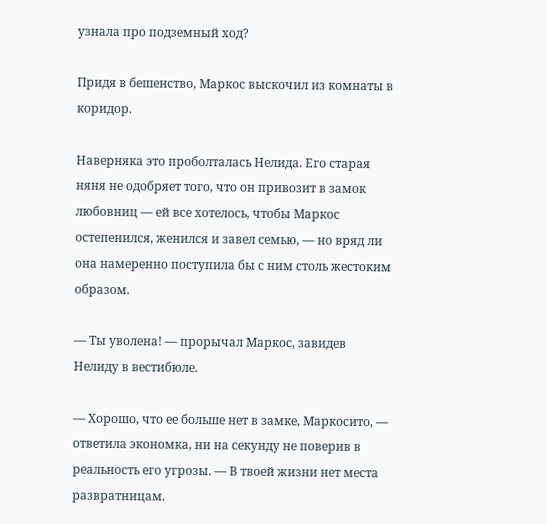узнала про подземный ход?

Придя в бешенство, Маркос выскочил из комнаты в коридор.

Наверняка это проболталась Нелида. Его старая няня не одобряет того, что он привозит в замок любовниц — ей все хотелось, чтобы Маркос остепенился, женился и завел семью, — но вряд ли она намеренно поступила бы с ним столь жестоким образом.

— Ты уволена! — прорычал Маркос, завидев Нелиду в вестибюле.

— Хорошо, что ее больше нет в замке, Маркосито, — ответила экономка, ни на секунду не поверив в реальность его угрозы. — В твоей жизни нет места развратницам.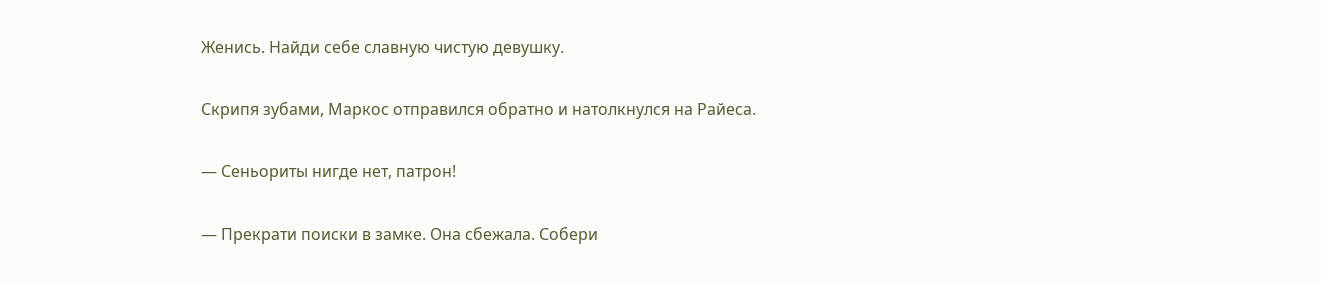Женись. Найди себе славную чистую девушку.

Скрипя зубами, Маркос отправился обратно и натолкнулся на Райеса.

— Сеньориты нигде нет, патрон!

— Прекрати поиски в замке. Она сбежала. Собери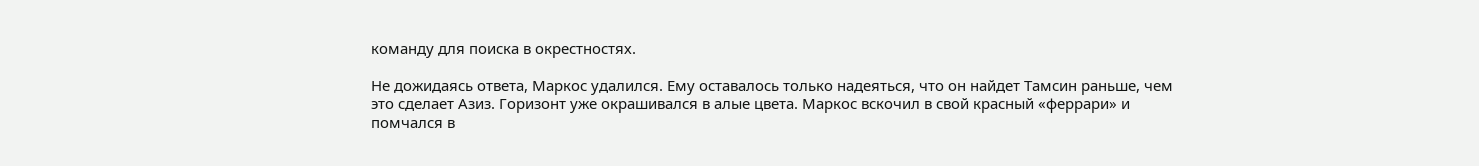команду для поиска в окрестностях.

Не дожидаясь ответа, Маркос удалился. Ему оставалось только надеяться, что он найдет Тамсин раньше, чем это сделает Азиз. Горизонт уже окрашивался в алые цвета. Маркос вскочил в свой красный «феррари» и помчался в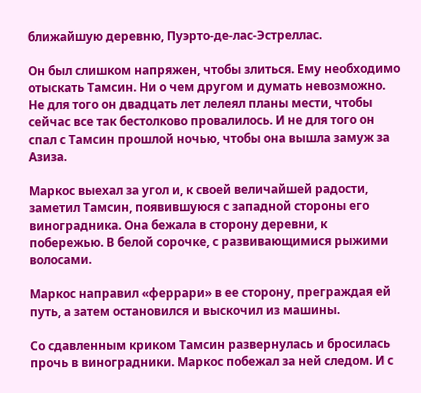ближайшую деревню, Пуэрто-де-лас-Эстреллас.

Он был слишком напряжен, чтобы злиться. Ему необходимо отыскать Тамсин. Ни о чем другом и думать невозможно. Не для того он двадцать лет лелеял планы мести, чтобы сейчас все так бестолково провалилось. И не для того он спал с Тамсин прошлой ночью, чтобы она вышла замуж за Азиза.

Маркос выехал за угол и, к своей величайшей радости, заметил Тамсин, появившуюся с западной стороны его виноградника. Она бежала в сторону деревни, к побережью. В белой сорочке, с развивающимися рыжими волосами.

Маркос направил «феррари» в ее сторону, преграждая ей путь, а затем остановился и выскочил из машины.

Со сдавленным криком Тамсин развернулась и бросилась прочь в виноградники. Маркос побежал за ней следом. И с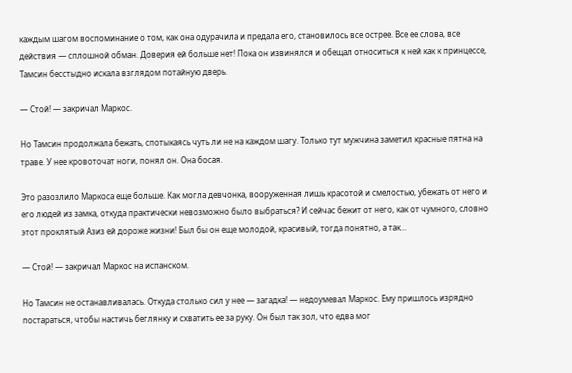каждым шагом воспоминание о том, как она одурачила и предала его, становилось все острее. Все ее слова, все действия — сплошной обман. Доверия ей больше нет! Пока он извинялся и обещал относиться к ней как к принцессе, Тамсин бесстыдно искала взглядом потайную дверь.

— Стой! — закричал Маркос.

Но Тамсин продолжала бежать, спотыкаясь чуть ли не на каждом шагу. Только тут мужчина заметил красные пятна на траве. У нее кровоточат ноги, понял он. Она босая.

Это разозлило Маркоса еще больше. Как могла девчонка, вооруженная лишь красотой и смелостью, убежать от него и его людей из замка, откуда практически невозможно было выбраться? И сейчас бежит от него, как от чумного, словно этот проклятый Азиз ей дороже жизни! Был бы он еще молодой, красивый, тогда понятно, а так...

— Стой! — закричал Маркос на испанском.

Но Тамсин не останавливалась. Откуда столько сил у нее — загадка! — недоумевал Маркос. Ему пришлось изрядно постараться, чтобы настичь беглянку и схватить ее за руку. Он был так зол, что едва мог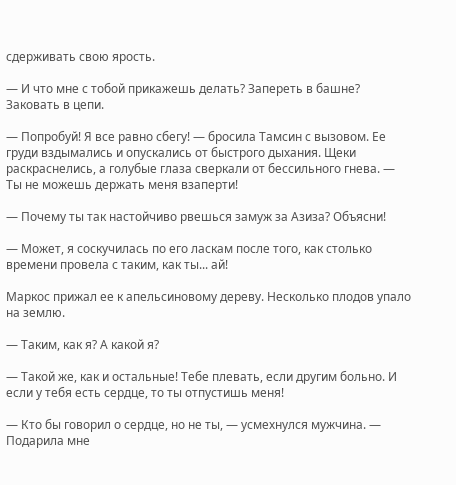сдерживать свою ярость.

— И что мне с тобой прикажешь делать? Запереть в башне? Заковать в цепи.

— Попробуй! Я все равно сбегу! — бросила Тамсин с вызовом. Ее груди вздымались и опускались от быстрого дыхания. Щеки раскраснелись, а голубые глаза сверкали от бессильного гнева. — Ты не можешь держать меня взаперти!

— Почему ты так настойчиво рвешься замуж за Азиза? Объясни!

— Может, я соскучилась по его ласкам после того, как столько времени провела с таким, как ты... ай!

Маркос прижал ее к апельсиновому дереву. Несколько плодов упало на землю.

— Таким, как я? А какой я?

— Такой же, как и остальные! Тебе плевать, если другим больно. И если у тебя есть сердце, то ты отпустишь меня!

— Кто бы говорил о сердце, но не ты, — усмехнулся мужчина. — Подарила мне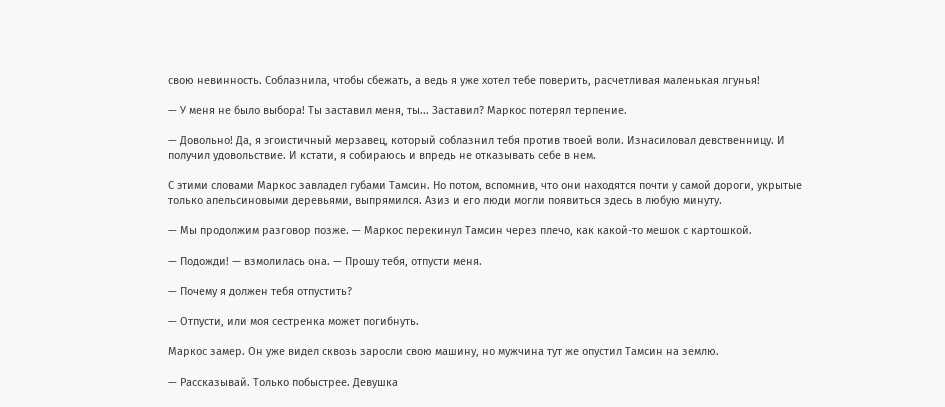свою невинность. Соблазнила, чтобы сбежать, а ведь я уже хотел тебе поверить, расчетливая маленькая лгунья!

— У меня не было выбора! Ты заставил меня, ты... Заставил? Маркос потерял терпение.

— Довольно! Да, я эгоистичный мерзавец, который соблазнил тебя против твоей воли. Изнасиловал девственницу. И получил удовольствие. И кстати, я собираюсь и впредь не отказывать себе в нем.

С этими словами Маркос завладел губами Тамсин. Но потом, вспомнив, что они находятся почти у самой дороги, укрытые только апельсиновыми деревьями, выпрямился. Азиз и его люди могли появиться здесь в любую минуту.

— Мы продолжим разговор позже. — Маркос перекинул Тамсин через плечо, как какой-то мешок с картошкой.

— Подожди! — взмолилась она. — Прошу тебя, отпусти меня.

— Почему я должен тебя отпустить?

— Отпусти, или моя сестренка может погибнуть.

Маркос замер. Он уже видел сквозь заросли свою машину, но мужчина тут же опустил Тамсин на землю.

— Рассказывай. Только побыстрее. Девушка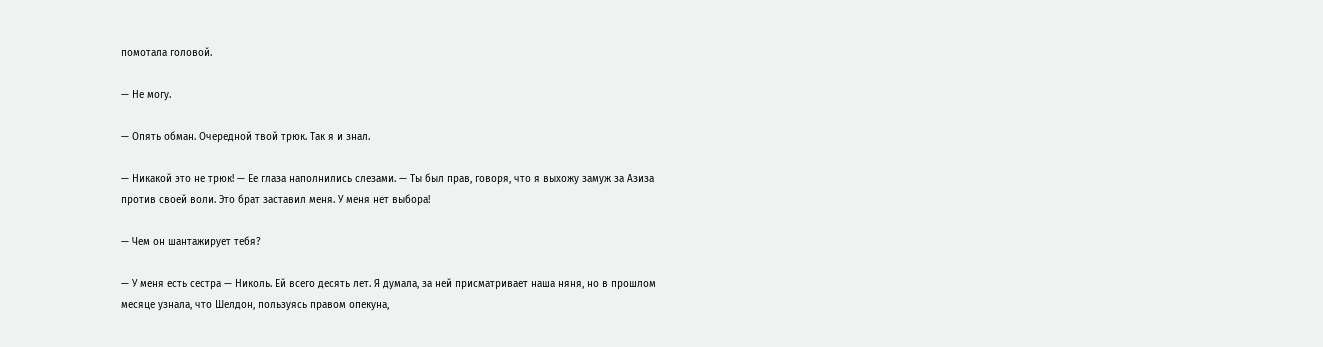помотала головой.

— Не могу.

— Опять обман. Очередной твой трюк. Так я и знал.

— Никакой это не трюк! — Ее глаза наполнились слезами. — Ты был прав, говоря, что я выхожу замуж за Азиза против своей воли. Это брат заставил меня. У меня нет выбора!

— Чем он шантажирует тебя?

— У меня есть сестра — Николь. Ей всего десять лет. Я думала, за ней присматривает наша няня, но в прошлом месяце узнала, что Шелдон, пользуясь правом опекуна,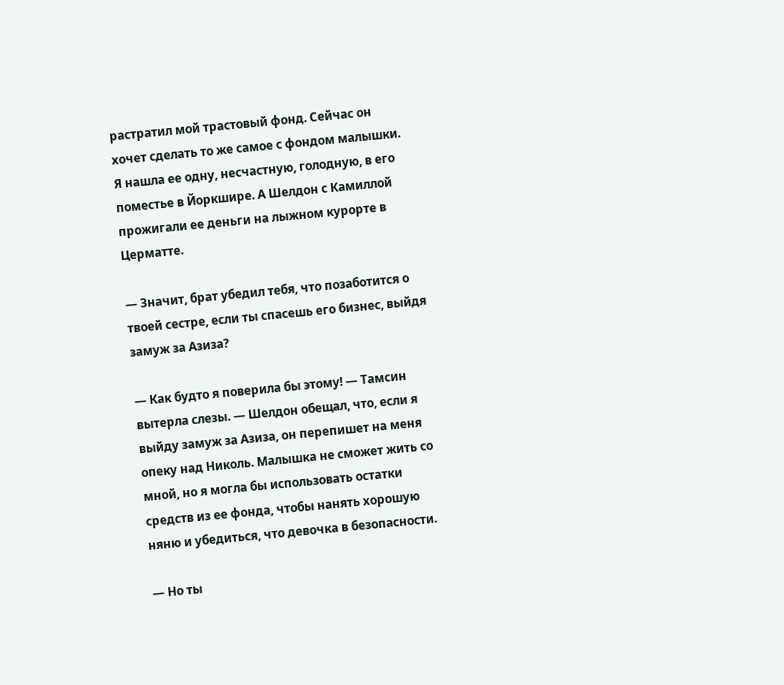растратил мой трастовый фонд. Сейчас он хочет сделать то же самое с фондом малышки. Я нашла ее одну, несчастную, голодную, в его поместье в Йоркшире. А Шелдон с Камиллой прожигали ее деньги на лыжном курорте в Церматте.

— Значит, брат убедил тебя, что позаботится о твоей сестре, если ты спасешь его бизнес, выйдя замуж за Азиза?

— Как будто я поверила бы этому! — Тамсин вытерла слезы. — Шелдон обещал, что, если я выйду замуж за Азиза, он перепишет на меня опеку над Николь. Малышка не сможет жить со мной, но я могла бы использовать остатки средств из ее фонда, чтобы нанять хорошую няню и убедиться, что девочка в безопасности.

— Но ты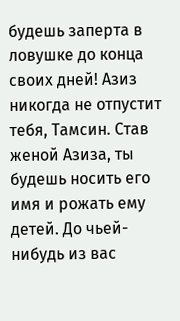будешь заперта в ловушке до конца своих дней! Азиз никогда не отпустит тебя, Тамсин. Став женой Азиза, ты будешь носить его имя и рожать ему детей. До чьей-нибудь из вас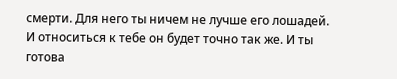смерти. Для него ты ничем не лучше его лошадей. И относиться к тебе он будет точно так же. И ты готова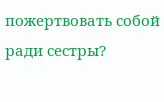пожертвовать собой ради сестры?